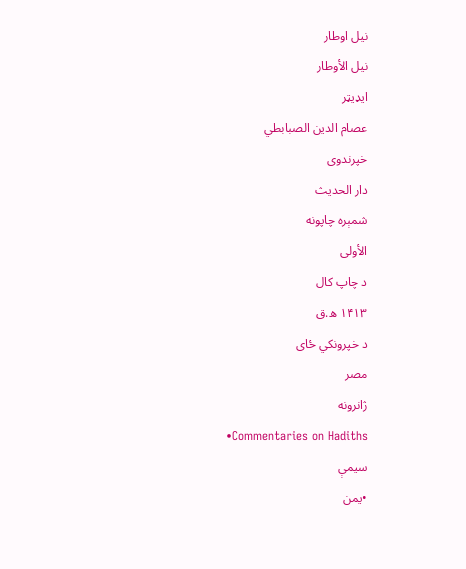نیل اوطار
نيل الأوطار
ایډیټر
عصام الدين الصبابطي
خپرندوی
دار الحديث
شمېره چاپونه
الأولى
د چاپ کال
۱۴۱۳ ه.ق
د خپرونکي ځای
مصر
ژانرونه
•Commentaries on Hadiths
سیمې
•یمن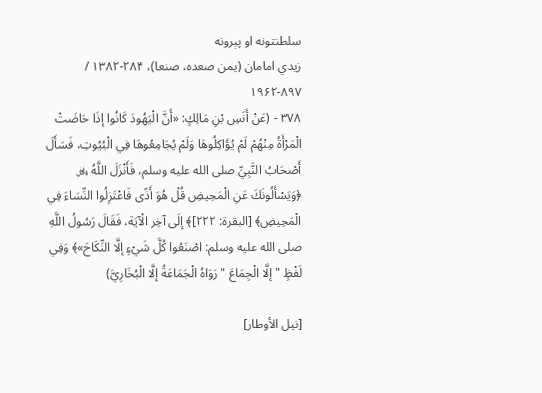سلطنتونه او پېرونه
زیدي امامان (یمن صعده، صنعا)، ۲۸۴-۱۳۸۲ / ۸۹۷-۱۹۶۲
٣٧٨ - (عَنْ أَنَسِ بْنِ مَالِكٍ: «أَنَّ الْيَهُودَ كَانُوا إذَا حَاضَتْ الْمَرْأَةُ مِنْهُمْ لَمْ يُؤَاكِلُوهَا وَلَمْ يُجَامِعُوهَا فِي الْبُيُوتِ، فَسَأَلَ أَصْحَابُ النَّبِيِّ صلى الله عليه وسلم، فَأَنْزَلَ اللَّهُ ﷿ ﴿وَيَسْأَلُونَكَ عَنِ الْمَحِيضِ قُلْ هُوَ أَذًى فَاعْتَزِلُوا النِّسَاءَ فِي الْمَحِيضِ﴾ [البقرة: ٢٢٢]﴾ إلَى آخِر الْآيَة، فَقَالَ رَسُولُ اللَّهِ صلى الله عليه وسلم: اصْنَعُوا كُلَّ شَيْءٍ إلَّا النِّكَاحَ»﴾ وَفِي لَفْظٍ " إلَّا الْجِمَاعَ " رَوَاهُ الْجَمَاعَةُ إلَّا الْبُخَارِيَّ)

[نيل الأوطار]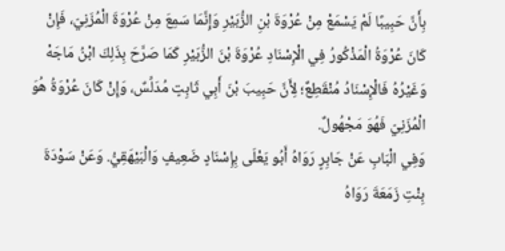بِأَنَّ حَبِيبًا لَمْ يَسْمَعْ مِنْ عُرْوَةَ بْنِ الزُّبَيْرِ وَإِنَّمَا سَمِعَ مِنْ عُرْوَةَ الْمُزَنِيّ، فَإِنْ كَانَ عُرْوَةُ الْمَذْكُورُ فِي الْإِسْنَادِ عُرْوَةَ بْنَ الزُّبَيْرِ كَمَا صَرَّحَ بِذَلِكَ ابْنُ مَاجَهْ وَغَيْرُهُ فَالْإِسْنَادُ مُنْقَطِعٌ؛ لِأَنَّ حَبِيبَ بْنَ أَبِي ثَابِتٍ مُدَلِّسٌ، وَإِنْ كَانَ عُرْوَةُ هُوَ الْمُزَنِيّ فَهُوَ مَجْهُولٌ.
وَفِي الْبَابِ عَنْ جَابِرٍ رَوَاهُ أَبُو يَعْلَى بِإِسْنَادٍ ضَعِيفٍ وَالْبَيْهَقِيُّ. وَعَنْ سَوْدَةَ بِنْتِ زَمَعَةَ رَوَاهُ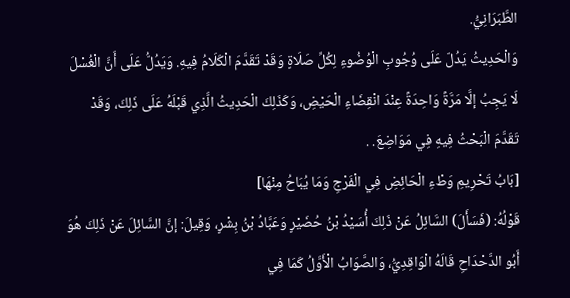الطَّبَرَانِيُّ.
وَالْحَدِيثُ يَدُلّ عَلَى وُجُوبِ الْوُضُوءِ لِكُلِّ صَلَاةٍ وَقَدْ تَقَدَّمَ الْكَلَامُ فِيهِ. وَيَدُلُّ عَلَى أَنَّ الْغُسْلَ لَا يَجِبُ إلَّا مَرَّةً وَاحِدَةً عِنْدَ انْقِضَاءِ الْحَيْضِ، وَكَذَلِكَ الْحَدِيثُ الَّذِي قَبْلَهُ عَلَى ذَلِكَ، وَقَدْ تَقَدَّمَ الْبَحْثُ فِيهِ فِي مَوَاضِعَ. .
[بَابُ تَحْرِيمِ وَطْءِ الْحَائِضِ فِي الْفَرْجِ وَمَا يُبَاحُ مِنْهَا]
قَوْلُهُ: (فَسَأَلَ) السَّائِلُ عَنْ ذَلِكَ أُسَيْدُ بْنُ حُضَيْرٍ وَعَبَّادُ بْنُ بِشْرٍ، وَقِيلَ: إنَّ السَّائِلَ عَنْ ذَلِكَ هُوَ أَبُو الدَّحْدَاحِ قَالَهُ الْوَاقِدِيُّ، وَالصَّوَابُ الْأَوَّلُ كَمَا فِي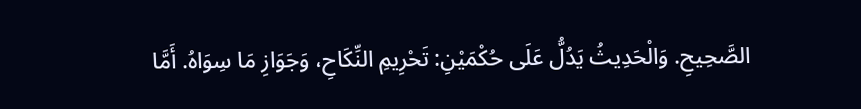الصَّحِيحِ. وَالْحَدِيثُ يَدُلُّ عَلَى حُكْمَيْنِ: تَحْرِيمِ النِّكَاحِ، وَجَوَازِ مَا سِوَاهُ. أَمَّا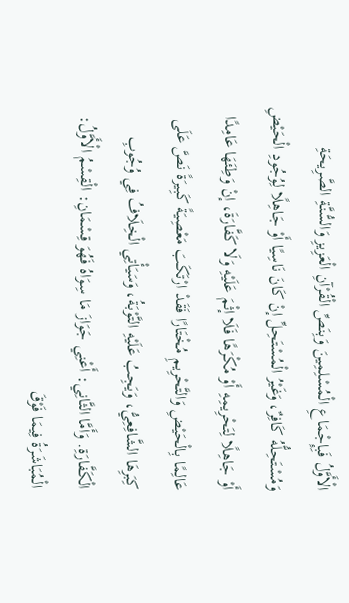الْأَوَّلُ فَبِإِجْمَاعِ الْمُسْلِمِينَ وَبِنَصِّ الْقُرْآنِ الْعَزِيزِ وَالسُّنَّةِ الصَّرِيحَةِ وَمُسْتَحِلُّهُ كَافِرٌ، وَغَيْرُ الْمُسْتَحِلِّ إنْ كَانَ نَاسِيًا أَوْ جَاهِلًا لِوُجُودِ الْحَيْضِ أَوْ جَاهِلًا لِتَحْرِيمِهِ أَوْ مُكْرَهًا فَلَا إثْمَ عَلَيْهِ وَلَا كَفَّارَةَ، إنْ وَطِئَهَا عَامِدًا عَالِمًا بِالْحَيْضِ وَالتَّحْرِيمِ مُخْتَارًا فَقَدْ ارْتَكَبَ مَعْصِيَةً كَبِيرَةً نَصَّ عَلَى كِبَرِهَا الشَّافِعِيُّ، وَيَجِبُ عَلَيْهِ التَّوْبَةُ، وَسَيَأْتِي الْخِلَافُ فِي وُجُوبِ الْكَفَّارَةِ. وَأَمَّا الثَّانِي: أَعْنِي جَوَازَ مَا سِوَاهُ فَهُوَ قِسْمَانِ: الْقِسْمُ الْأَوَّلُ: الْمُبَاشَرَةُ فِيمَا فَوْقَ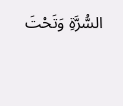السُّرَّةِ وَتَحْتَ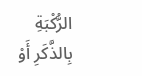الرُّكْبَةِ بِالذَّكَرِ أَوْ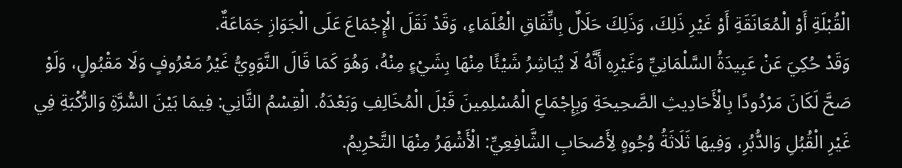الْقُبْلَةِ أَوْ الْمُعَانَقَةِ أَوْ غَيْرِ ذَلِكَ، وَذَلِكَ حَلَالٌ بِاتِّفَاقِ الْعُلَمَاءِ، وَقَدْ نَقَلَ الْإِجْمَاعَ عَلَى الْجَوَازِ جَمَاعَةٌ.
وَقَدْ حُكِيَ عَنْ عَبِيدَةُ السَّلْمَانِيِّ وَغَيْرِهِ أَنَّهُ لَا يُبَاشِرُ شَيْئًا مِنْهَا بِشَيْءٍ مِنْهُ، وَهُوَ كَمَا قَالَ النَّوَوِيُّ غَيْرُ مَعْرُوفٍ وَلَا مَقْبُولٍ، وَلَوْ صَحَّ لَكَانَ مَرْدُودًا بِالْأَحَادِيثِ الصَّحِيحَةِ وَبِإِجْمَاعِ الْمُسْلِمِينَ قَبْلَ الْمُخَالِفِ وَبَعْدَهُ. الْقِسْمُ الثَّانِي: فِيمَا بَيْنَ السُّرَّةِ وَالرُّكْبَةِ فِي غَيْرِ الْقُبُلِ وَالدُّبُرِ، وَفِيهَا ثَلَاثَةُ وُجُوهٍ لِأَصْحَابِ الشَّافِعِيِّ: الْأَشْهَرُ مِنْهَا التَّحْرِيمُ.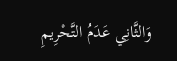وَالثَّانِي عَدَمُ التَّحْرِيمِ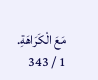مَعَ الْكَرَاهَةِ.
1 / 343